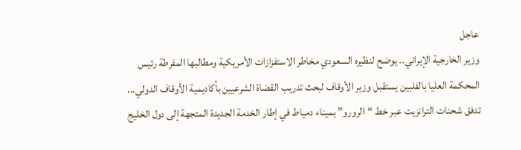عاجل
وزير الخارجية الإيراني.. يوضح لنظيره السعودي مخاطر الاستفزازات الأمريكية ومطالبها المفرطة رئيس المحكمة العليا بالفلبين يستقبل وزير الأوقاف لبحث تدريب القضاة الشرعيين بأكاديمية الأوقاف الدولي... تدفق شحنات الترانزيت عبر خط “الرورو” بميناء دمياط في إطار الخدمة الجديدة المتجهة إلى دول الخليج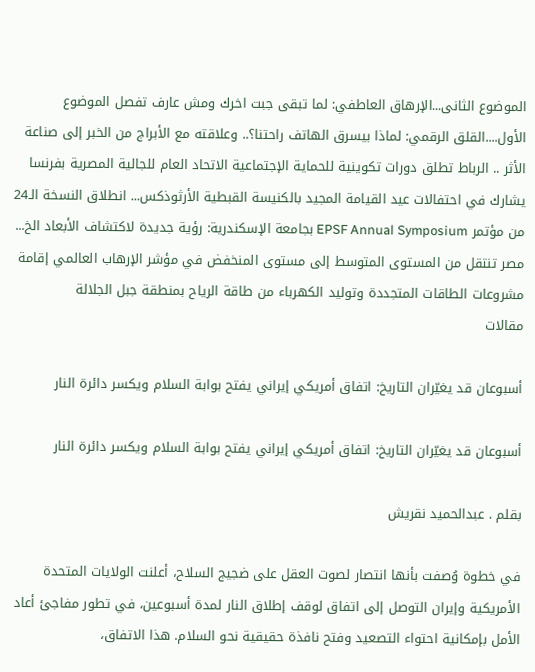الموضوع الثانى...الإرهاق العاطفي: لما تبقى جبت اخرك ومش عارف تفصل الموضوع الأول....القلق الرقمي: لماذا بيسرق الهاتف راحتنا؟.. وعلاقته مع الأبراج من الخبر إلى صناعة الأثر .. الرباط تطلق دورات تكوينية للحماية الإجتماعية الاتحاد العام للجالية المصرية بفرنسا يشارك في احتفالات عيد القيامة المجيد بالكنيسة القبطية الأرثوذكس... انطلاق النسخة الـ24 من مؤتمر EPSF Annual Symposium بجامعة الإسكندرية: رؤية جديدة لاكتشاف الأبعاد الخ... مصر تنتقل من المستوى المتوسط إلى مستوى المنخفض في مؤشر الإرهاب العالمي إقامة مشروعات الطاقات المتجددة وتوليد الكهرباء من طاقة الرياح بمنطقة جبل الجلالة
مقالات

أسبوعان قد يغيّران التاريخ: اتفاق أمريكي إيراني يفتح بوابة السلام ويكسر دائرة النار

أسبوعان قد يغيّران التاريخ: اتفاق أمريكي إيراني يفتح بوابة السلام ويكسر دائرة النار

بقلم . عبدالحميد نقريش

في خطوة وُصفت بأنها انتصار لصوت العقل على ضجيج السلاح، أعلنت الولايات المتحدة الأمريكية وإيران التوصل إلى اتفاق لوقف إطلاق النار لمدة أسبوعين، في تطور مفاجئ أعاد الأمل بإمكانية احتواء التصعيد وفتح نافذة حقيقية نحو السلام. هذا الاتفاق،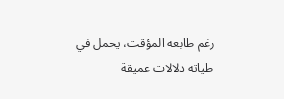رغم طابعه المؤقت، يحمل في طياته دلالات عميقة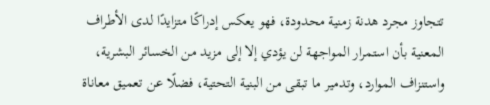تتجاوز مجرد هدنة زمنية محدودة، فهو يعكس إدراكًا متزايدًا لدى الأطراف المعنية بأن استمرار المواجهة لن يؤدي إلا إلى مزيد من الخسائر البشرية، واستنزاف الموارد، وتدمير ما تبقى من البنية التحتية، فضلًا عن تعميق معاناة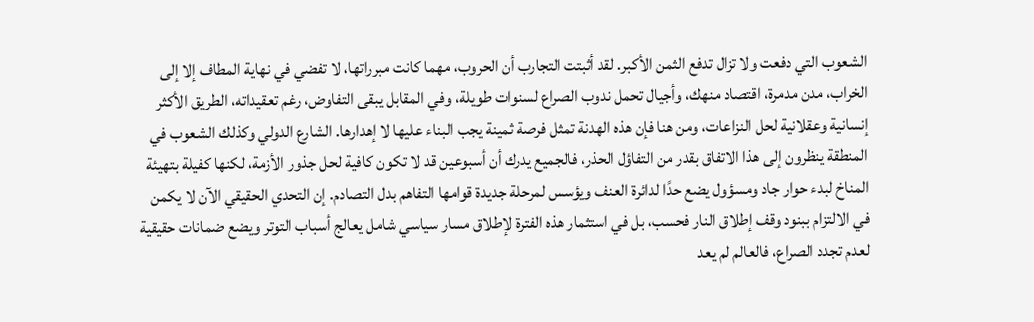الشعوب التي دفعت ولا تزال تدفع الثمن الأكبر. لقد أثبتت التجارب أن الحروب، مهما كانت مبرراتها، لا تفضي في نهاية المطاف إلا إلى الخراب، مدن مدمرة، اقتصاد منهك، وأجيال تحمل ندوب الصراع لسنوات طويلة، وفي المقابل يبقى التفاوض، رغم تعقيداته، الطريق الأكثر إنسانية وعقلانية لحل النزاعات، ومن هنا فإن هذه الهدنة تمثل فرصة ثمينة يجب البناء عليها لا إهدارها. الشارع الدولي وكذلك الشعوب في المنطقة ينظرون إلى هذا الاتفاق بقدر من التفاؤل الحذر، فالجميع يدرك أن أسبوعين قد لا تكون كافية لحل جذور الأزمة، لكنها كفيلة بتهيئة المناخ لبدء حوار جاد ومسؤول يضع حدًا لدائرة العنف ويؤسس لمرحلة جديدة قوامها التفاهم بدل التصادم. إن التحدي الحقيقي الآن لا يكمن في الالتزام ببنود وقف إطلاق النار فحسب، بل في استثمار هذه الفترة لإطلاق مسار سياسي شامل يعالج أسباب التوتر ويضع ضمانات حقيقية لعدم تجدد الصراع، فالعالم لم يعد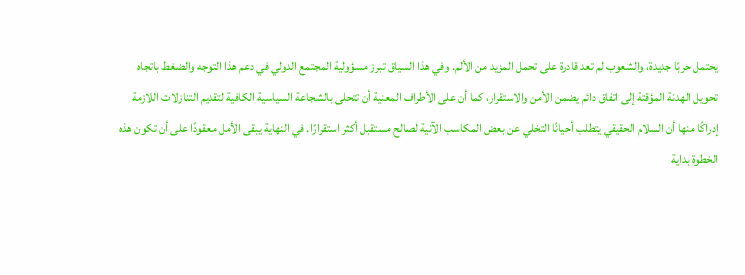يحتمل حربًا جديدة، والشعوب لم تعد قادرة على تحمل المزيد من الألم. وفي هذا السياق تبرز مسؤولية المجتمع الدولي في دعم هذا التوجه والضغط باتجاه تحويل الهدنة المؤقتة إلى اتفاق دائم يضمن الأمن والاستقرار، كما أن على الأطراف المعنية أن تتحلى بالشجاعة السياسية الكافية لتقديم التنازلات اللازمة إدراكًا منها أن السلام الحقيقي يتطلب أحيانًا التخلي عن بعض المكاسب الآنية لصالح مستقبل أكثر استقرارًا. في النهاية يبقى الأمل معقودًا على أن تكون هذه الخطوة بداية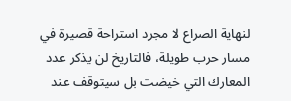لنهاية الصراع لا مجرد استراحة قصيرة في مسار حرب طويلة، فالتاريخ لن يذكر عدد المعارك التي خيضت بل سيتوقف عند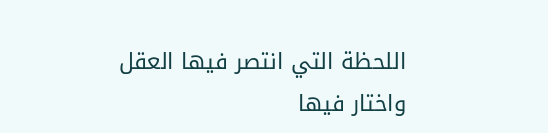اللحظة التي انتصر فيها العقل واختار فيها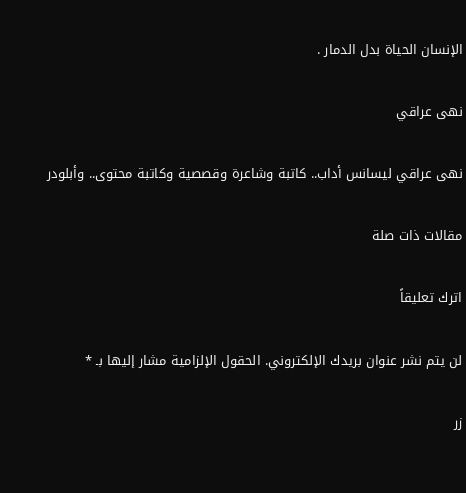الإنسان الحياة بدل الدمار .

نهى عراقي

نهى عراقي ليسانس أداب.. كاتبة وشاعرة وقصصية وكاتبة محتوى.. وأبلودر

مقالات ذات صلة

اترك تعليقاً

لن يتم نشر عنوان بريدك الإلكتروني. الحقول الإلزامية مشار إليها بـ *

زر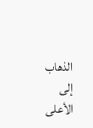الذهاب إلى الأعلى